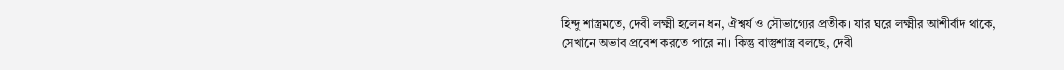হিন্দু শাস্ত্রমতে, দেবী লক্ষ্মী হলেন ধন, ঐশ্বর্য ও সৌভাগ্যের প্রতীক। যার ঘরে লক্ষ্মীর আশীর্বাদ থাকে, সেখানে অভাব প্রবেশ করতে পারে না। কিন্তু বাস্তুশাস্ত্র বলছে, দেবী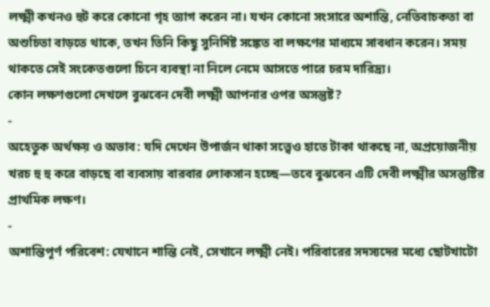লক্ষ্মী কখনও হুট করে কোনো গৃহ ত্যাগ করেন না। যখন কোনো সংসারে অশান্তি, নেতিবাচকতা বা অশুচিতা বাড়তে থাকে, তখন তিনি কিছু সুনির্দিষ্ট সঙ্কেত বা লক্ষণের মাধ্যমে সাবধান করেন। সময় থাকতে সেই সংকেতগুলো চিনে ব্যবস্থা না নিলে নেমে আসতে পারে চরম দারিদ্র্য।
কোন লক্ষণগুলো দেখলে বুঝবেন দেবী লক্ষ্মী আপনার ওপর অসন্তুষ্ট?
-
অহেতুক অর্থক্ষয় ও অভাব: যদি দেখেন উপার্জন থাকা সত্ত্বেও হাতে টাকা থাকছে না, অপ্রয়োজনীয় খরচ হু হু করে বাড়ছে বা ব্যবসায় বারবার লোকসান হচ্ছে—তবে বুঝবেন এটি দেবী লক্ষ্মীর অসন্তুষ্টির প্রাথমিক লক্ষণ।
-
অশান্তিপূর্ণ পরিবেশ: যেখানে শান্তি নেই, সেখানে লক্ষ্মী নেই। পরিবারের সদস্যদের মধ্যে ছোটখাটো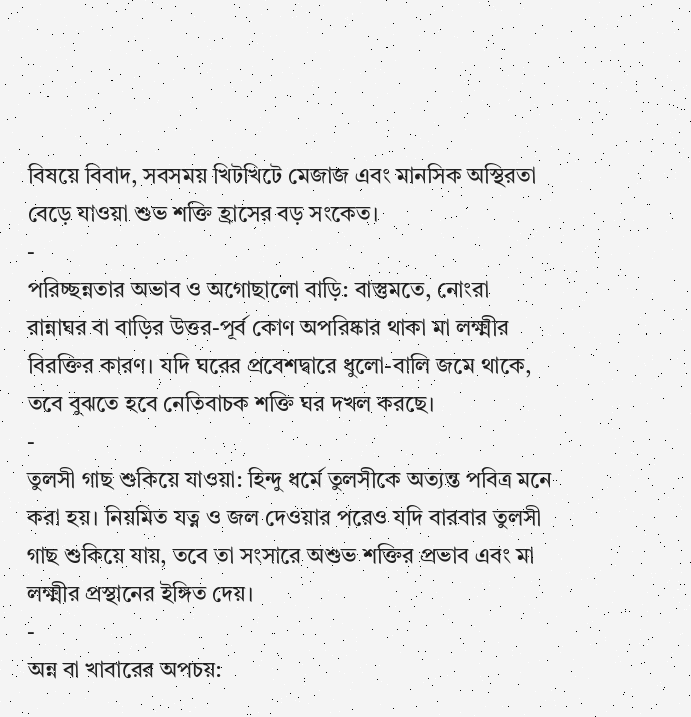বিষয়ে বিবাদ, সবসময় খিটখিটে মেজাজ এবং মানসিক অস্থিরতা বেড়ে যাওয়া শুভ শক্তি হ্রাসের বড় সংকেত।
-
পরিচ্ছন্নতার অভাব ও অগোছালো বাড়ি: বাস্তুমতে, নোংরা রান্নাঘর বা বাড়ির উত্তর-পূর্ব কোণ অপরিষ্কার থাকা মা লক্ষ্মীর বিরক্তির কারণ। যদি ঘরের প্রবেশদ্বারে ধুলো-বালি জমে থাকে, তবে বুঝতে হবে নেতিবাচক শক্তি ঘর দখল করছে।
-
তুলসী গাছ শুকিয়ে যাওয়া: হিন্দু ধর্মে তুলসীকে অত্যন্ত পবিত্র মনে করা হয়। নিয়মিত যত্ন ও জল দেওয়ার পরেও যদি বারবার তুলসী গাছ শুকিয়ে যায়, তবে তা সংসারে অশুভ শক্তির প্রভাব এবং মা লক্ষ্মীর প্রস্থানের ইঙ্গিত দেয়।
-
অন্ন বা খাবারের অপচয়: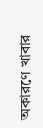অকারণে খাবার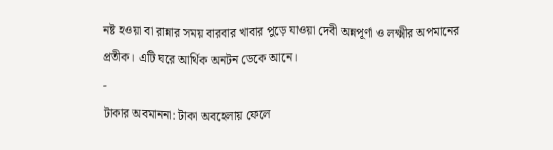নষ্ট হওয়া বা রান্নার সময় বারবার খাবার পুড়ে যাওয়া দেবী অন্নপূর্ণা ও লক্ষ্মীর অপমানের প্রতীক। এটি ঘরে আর্থিক অনটন ডেকে আনে।
-
টাকার অবমাননা: টাকা অবহেলায় ফেলে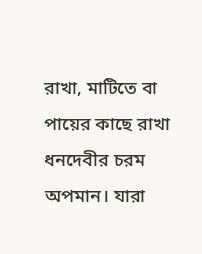রাখা, মাটিতে বা পায়ের কাছে রাখা ধনদেবীর চরম অপমান। যারা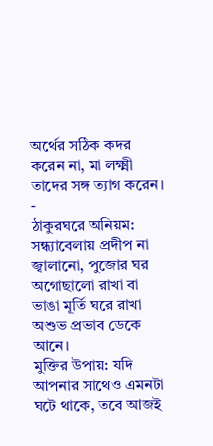অর্থের সঠিক কদর করেন না, মা লক্ষ্মী তাদের সঙ্গ ত্যাগ করেন।
-
ঠাকুরঘরে অনিয়ম: সন্ধ্যাবেলায় প্রদীপ না জ্বালানো, পুজোর ঘর অগোছালো রাখা বা ভাঙা মূর্তি ঘরে রাখা অশুভ প্রভাব ডেকে আনে।
মুক্তির উপায়: যদি আপনার সাথেও এমনটা ঘটে থাকে, তবে আজই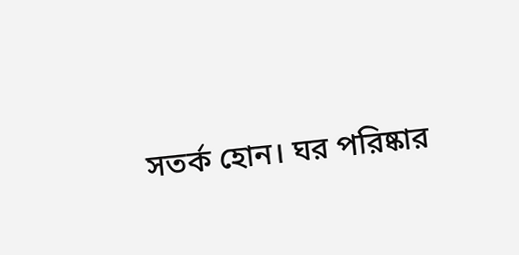সতর্ক হোন। ঘর পরিষ্কার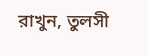রাখুন, তুলসী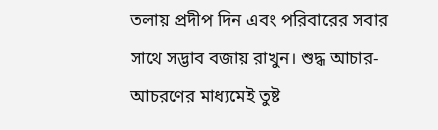তলায় প্রদীপ দিন এবং পরিবারের সবার সাথে সদ্ভাব বজায় রাখুন। শুদ্ধ আচার-আচরণের মাধ্যমেই তুষ্ট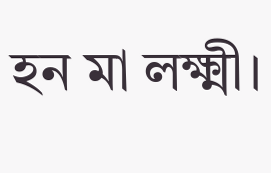হন মা লক্ষ্মী।